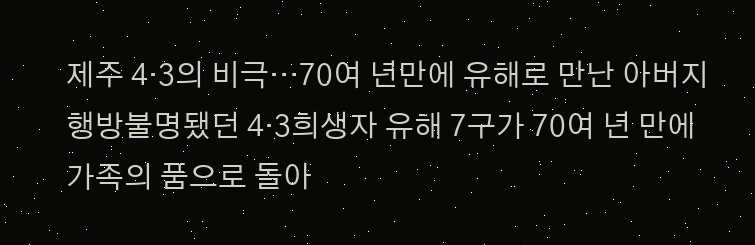제주 4·3의 비극…70여 년만에 유해로 만난 아버지
행방불명됐던 4·3희생자 유해 7구가 70여 년 만에 가족의 품으로 돌아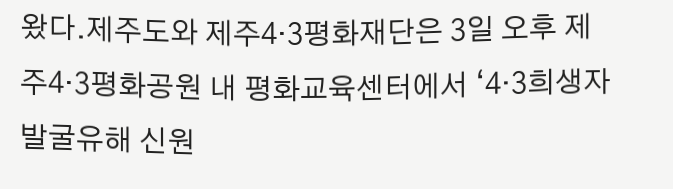왔다.제주도와 제주4·3평화재단은 3일 오후 제주4·3평화공원 내 평화교육센터에서 ‘4·3희생자 발굴유해 신원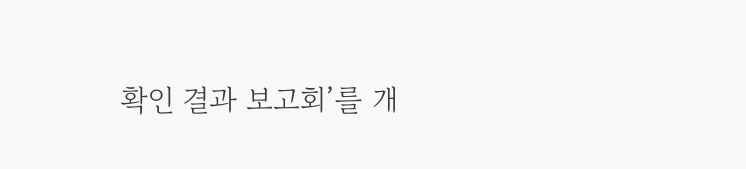확인 결과 보고회’를 개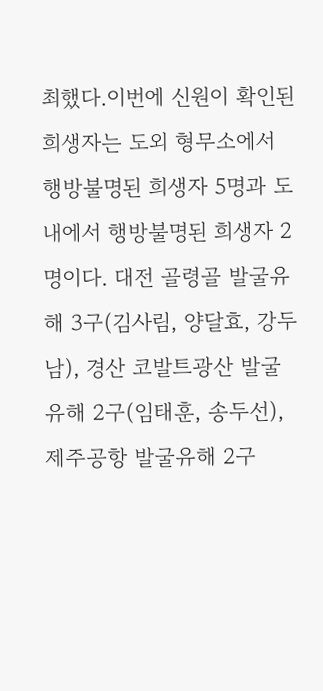최했다.이번에 신원이 확인된 희생자는 도외 형무소에서 행방불명된 희생자 5명과 도내에서 행방불명된 희생자 2명이다. 대전 골령골 발굴유해 3구(김사림, 양달효, 강두남), 경산 코발트광산 발굴유해 2구(임태훈, 송두선), 제주공항 발굴유해 2구